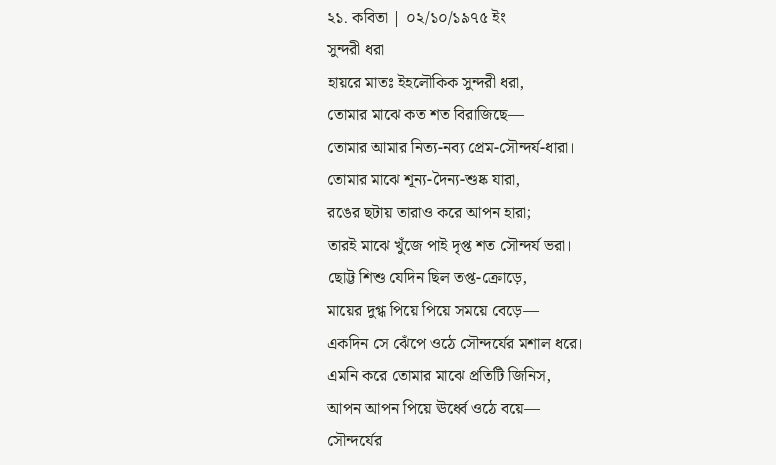২১. কবিতা | ০২/১০/১৯৭৫ ইং
সুন্দরী ধরা
হায়রে মাতঃ ইহলৌকিক সুন্দরী ধরা,
তোমার মাঝে কত শত বিরাজিছে—
তোমার আমার নিত্য-নব্য প্রেম-সৌন্দর্য-ধারা।
তোমার মাঝে শূন্য-দৈন্য-শুষ্ক যারা,
রঙের ছটায় তারাও করে আপন হারা;
তারই মাঝে খুঁজে পাই দৃপ্ত শত সৌন্দর্য ভরা।
ছোট্ট শিশু যেদিন ছিল তপ্ত-ক্রোড়ে,
মায়ের দুগ্ধ পিয়ে পিয়ে সময়ে বেড়ে—
একদিন সে ঝেঁপে ওঠে সৌন্দর্যের মশাল ধরে।
এমনি করে তোমার মাঝে প্রতিটি জিনিস,
আপন আপন পিয়ে ঊর্ধ্বে ওঠে বয়ে—
সৌন্দর্যের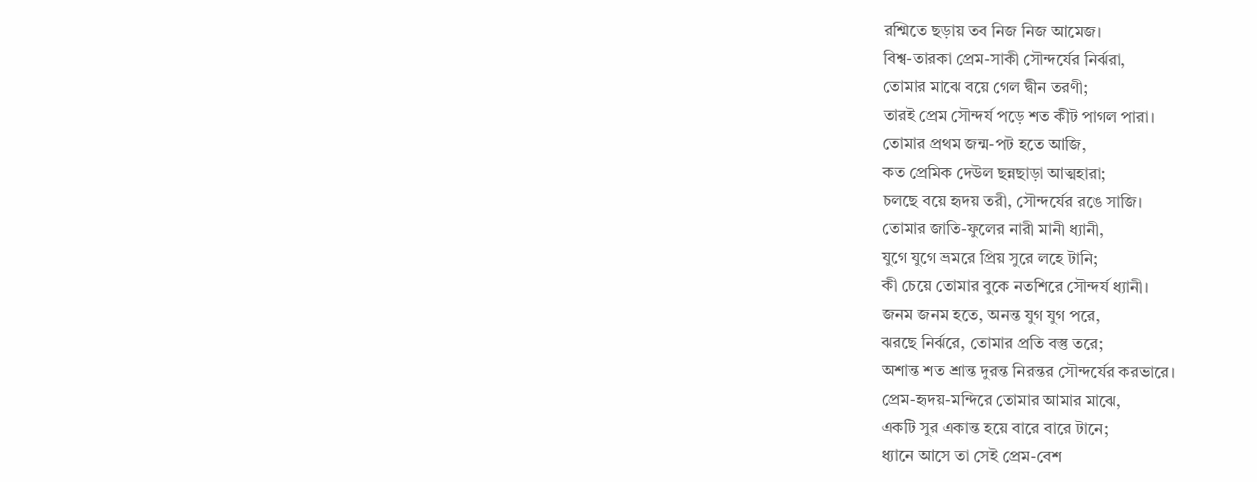রশ্মিতে ছড়ায় তব নিজ নিজ আমেজ।
বিশ্ব-তারকা প্রেম-সাকী সৌন্দর্যের নির্ঝরা,
তোমার মাঝে বয়ে গেল দ্বীন তরণী;
তারই প্রেম সৌন্দর্য পড়ে শত কীট পাগল পারা।
তোমার প্রথম জন্ম-পট হতে আজি,
কত প্রেমিক দেউল ছন্নছাড়া আত্মহারা;
চলছে বয়ে হৃদয় তরী, সৌন্দর্যের রঙে সাজি।
তোমার জাতি-ফুলের নারী মানী ধ্যানী,
যুগে যুগে ভ্রমরে প্রিয় সুরে লহে টানি;
কী চেয়ে তোমার বুকে নতশিরে সৌন্দর্য ধ্যানী।
জনম জনম হতে, অনন্ত যুগ যুগ পরে,
ঝরছে নির্ঝরে, তোমার প্রতি বস্তু তরে;
অশান্ত শত শ্রান্ত দুরন্ত নিরন্তর সৌন্দর্যের করভারে।
প্রেম-হৃদয়-মন্দিরে তোমার আমার মাঝে,
একটি সুর একান্ত হয়ে বারে বারে টানে;
ধ্যানে আসে তা সেই প্রেম-বেশ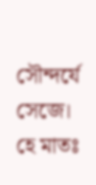সৌন্দর্যে সেজে।
হে মাতঃ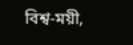বিশ্ব-ময়ী,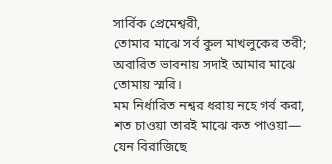সার্বিক প্রেমেশ্বরী,
তোমার মাঝে সর্ব কুল মাখলুকের তরী;
অবারিত ভাবনায় সদাই আমার মাঝে তোমায় স্মরি।
মম নির্ধারিত নশ্বর ধরায় নহে গর্ব করা,
শত চাওয়া তারই মাঝে কত পাওয়া—
যেন বিরাজিছে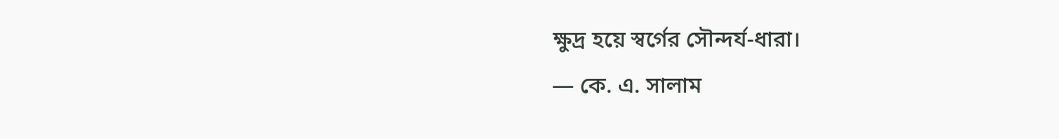ক্ষুদ্র হয়ে স্বর্গের সৌন্দর্য-ধারা।
— কে. এ. সালাম